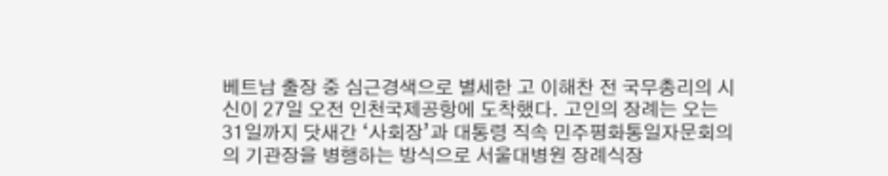베트남 출장 중 심근경색으로 별세한 고 이해찬 전 국무총리의 시신이 27일 오전 인천국제공항에 도착했다. 고인의 장례는 오는 31일까지 닷새간 ‘사회장’과 대통령 직속 민주평화통일자문회의의 기관장을 병행하는 방식으로 서울대병원 장례식장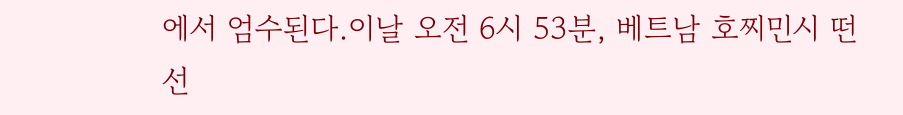에서 엄수된다.이날 오전 6시 53분, 베트남 호찌민시 떤선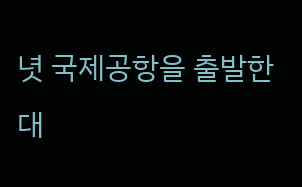녓 국제공항을 출발한 대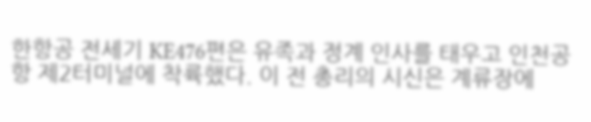한항공 전세기 KE476편은 유족과 정계 인사를 태우고 인천공항 제2터미널에 착륙했다. 이 전 총리의 시신은 계류장에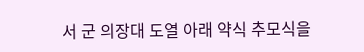서 군 의장대 도열 아래 약식 추모식을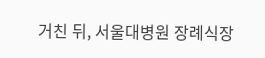거친 뒤, 서울대병원 장례식장